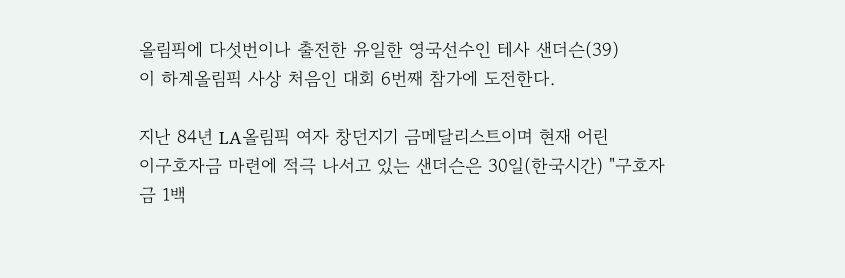올림픽에 다섯번이나 출전한 유일한 영국선수인 테사 샌더슨(39)
이 하계올림픽 사상 처음인 대회 6번째 참가에 도전한다.

지난 84년 LA올림픽 여자 창던지기 금메달리스트이며 현재 어린
이구호자금 마련에 적극 나서고 있는 샌더슨은 30일(한국시간) "구호자
금 1백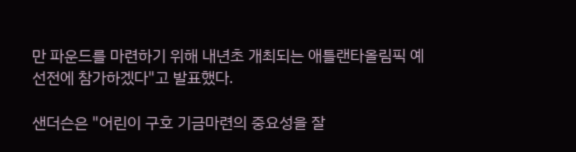만 파운드를 마련하기 위해 내년초 개최되는 애틀랜타올림픽 예
선전에 참가하겠다"고 발표했다.

샌더슨은 "어린이 구호 기금마련의 중요성을 잘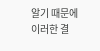알기 때문에
이러한 결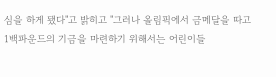심을 하게 됐다"고 밝히고 "그러나 올림픽에서 금메달을 따고
1백파운드의 기금을 마련하기 위해서는 어린이들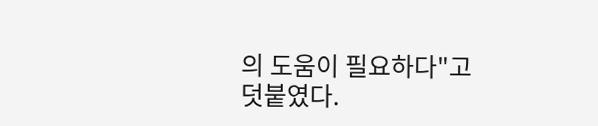의 도움이 필요하다"고
덧붙였다.